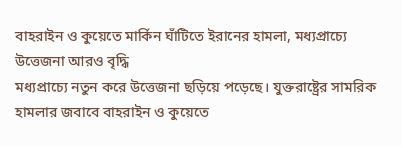বাহরাইন ও কুয়েতে মার্কিন ঘাঁটিতে ইরানের হামলা, মধ্যপ্রাচ্যে উত্তেজনা আরও বৃদ্ধি
মধ্যপ্রাচ্যে নতুন করে উত্তেজনা ছড়িয়ে পড়েছে। যুক্তরাষ্ট্রের সামরিক হামলার জবাবে বাহরাইন ও কুয়েতে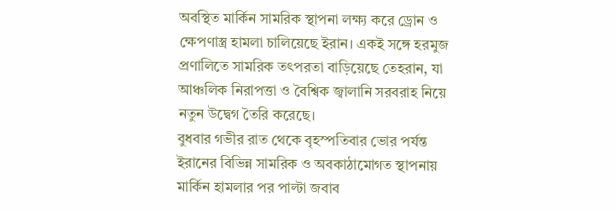অবস্থিত মার্কিন সামরিক স্থাপনা লক্ষ্য করে ড্রোন ও ক্ষেপণাস্ত্র হামলা চালিয়েছে ইরান। একই সঙ্গে হরমুজ প্রণালিতে সামরিক তৎপরতা বাড়িয়েছে তেহরান, যা আঞ্চলিক নিরাপত্তা ও বৈশ্বিক জ্বালানি সরবরাহ নিয়ে নতুন উদ্বেগ তৈরি করেছে।
বুধবার গভীর রাত থেকে বৃহস্পতিবার ভোর পর্যন্ত ইরানের বিভিন্ন সামরিক ও অবকাঠামোগত স্থাপনায় মার্কিন হামলার পর পাল্টা জবাব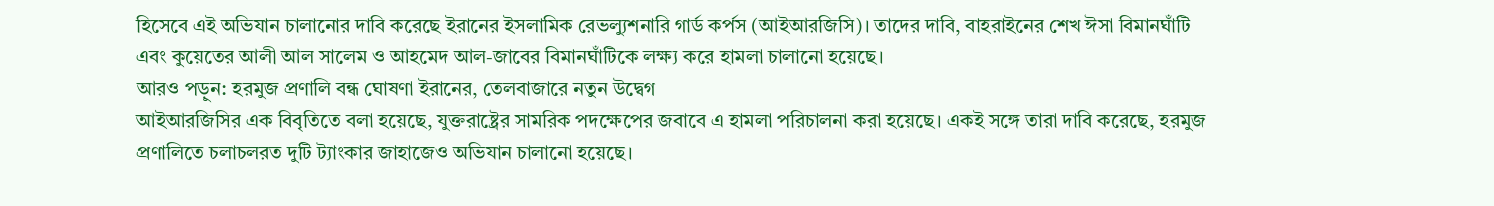হিসেবে এই অভিযান চালানোর দাবি করেছে ইরানের ইসলামিক রেভল্যুশনারি গার্ড কর্পস (আইআরজিসি)। তাদের দাবি, বাহরাইনের শেখ ঈসা বিমানঘাঁটি এবং কুয়েতের আলী আল সালেম ও আহমেদ আল-জাবের বিমানঘাঁটিকে লক্ষ্য করে হামলা চালানো হয়েছে।
আরও পড়ুন: হরমুজ প্রণালি বন্ধ ঘোষণা ইরানের, তেলবাজারে নতুন উদ্বেগ
আইআরজিসির এক বিবৃতিতে বলা হয়েছে, যুক্তরাষ্ট্রের সামরিক পদক্ষেপের জবাবে এ হামলা পরিচালনা করা হয়েছে। একই সঙ্গে তারা দাবি করেছে, হরমুজ প্রণালিতে চলাচলরত দুটি ট্যাংকার জাহাজেও অভিযান চালানো হয়েছে।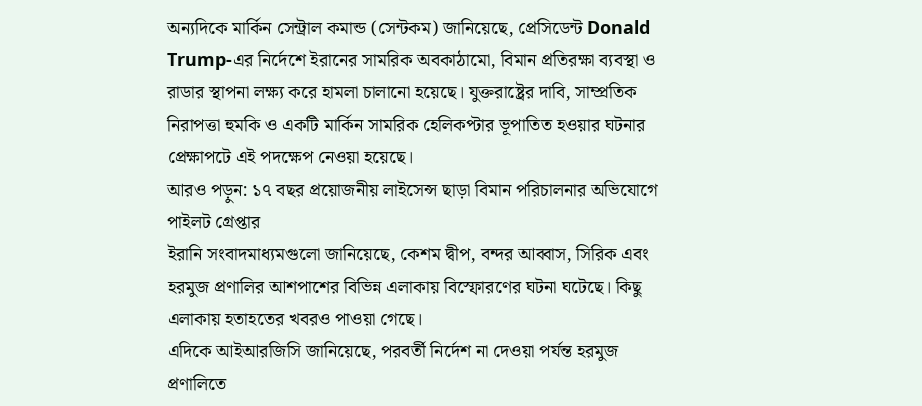অন্যদিকে মার্কিন সেন্ট্রাল কমান্ড (সেন্টকম) জানিয়েছে, প্রেসিডেন্ট Donald Trump-এর নির্দেশে ইরানের সামরিক অবকাঠামো, বিমান প্রতিরক্ষা ব্যবস্থা ও রাডার স্থাপনা লক্ষ্য করে হামলা চালানো হয়েছে। যুক্তরাষ্ট্রের দাবি, সাম্প্রতিক নিরাপত্তা হুমকি ও একটি মার্কিন সামরিক হেলিকপ্টার ভূপাতিত হওয়ার ঘটনার প্রেক্ষাপটে এই পদক্ষেপ নেওয়া হয়েছে।
আরও পড়ুন: ১৭ বছর প্রয়োজনীয় লাইসেন্স ছাড়া বিমান পরিচালনার অভিযোগে পাইলট গ্রেপ্তার
ইরানি সংবাদমাধ্যমগুলো জানিয়েছে, কেশম দ্বীপ, বন্দর আব্বাস, সিরিক এবং হরমুজ প্রণালির আশপাশের বিভিন্ন এলাকায় বিস্ফোরণের ঘটনা ঘটেছে। কিছু এলাকায় হতাহতের খবরও পাওয়া গেছে।
এদিকে আইআরজিসি জানিয়েছে, পরবর্তী নির্দেশ না দেওয়া পর্যন্ত হরমুজ প্রণালিতে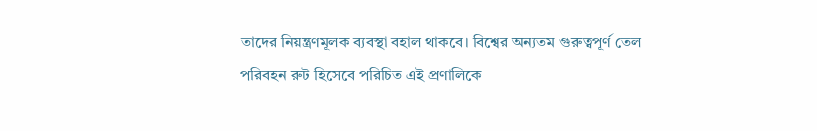তাদের নিয়ন্ত্রণমূলক ব্যবস্থা বহাল থাকবে। বিশ্বের অন্যতম গুরুত্বপূর্ণ তেল পরিবহন রুট হিসেবে পরিচিত এই প্রণালিকে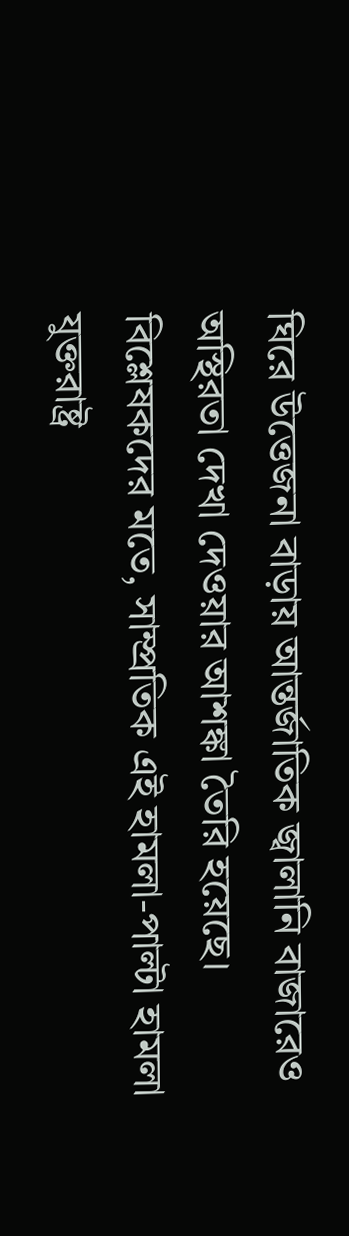ঘিরে উত্তেজনা বাড়ায় আন্তর্জাতিক জ্বালানি বাজারেও অস্থিরতা দেখা দেওয়ার আশঙ্কা তৈরি হয়েছে।
বিশ্লেষকদের মতে, সাম্প্রতিক এই হামলা-পাল্টা হামলা যুক্তরাষ্ট্র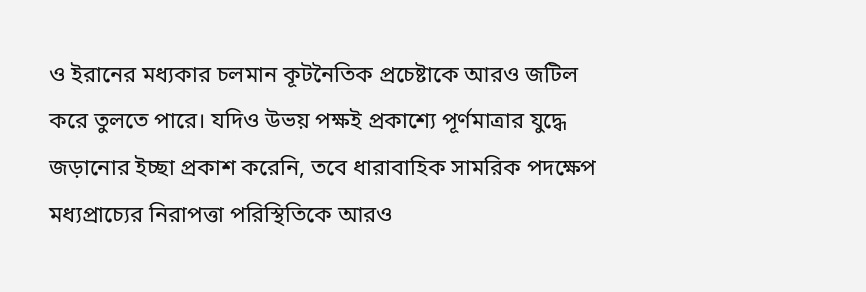ও ইরানের মধ্যকার চলমান কূটনৈতিক প্রচেষ্টাকে আরও জটিল করে তুলতে পারে। যদিও উভয় পক্ষই প্রকাশ্যে পূর্ণমাত্রার যুদ্ধে জড়ানোর ইচ্ছা প্রকাশ করেনি, তবে ধারাবাহিক সামরিক পদক্ষেপ মধ্যপ্রাচ্যের নিরাপত্তা পরিস্থিতিকে আরও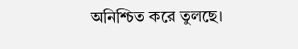অনিশ্চিত করে তুলছে।